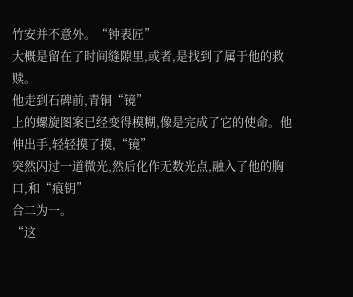竹安并不意外。“钟表匠”
大概是留在了时间缝隙里,或者,是找到了属于他的救赎。
他走到石碑前,青铜“镜”
上的螺旋图案已经变得模糊,像是完成了它的使命。他伸出手,轻轻摸了摸,“镜”
突然闪过一道微光,然后化作无数光点,融入了他的胸口,和“痕钥”
合二为一。
“这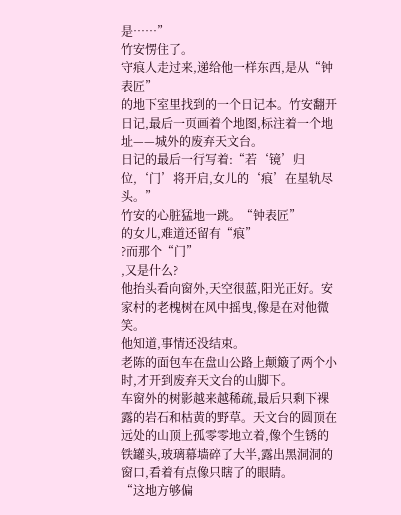是……”
竹安愣住了。
守痕人走过来,递给他一样东西,是从“钟表匠”
的地下室里找到的一个日记本。竹安翻开日记,最后一页画着个地图,标注着一个地址——城外的废弃天文台。
日记的最后一行写着:“若‘镜’归位,‘门’将开启,女儿的‘痕’在星轨尽头。”
竹安的心脏猛地一跳。“钟表匠”
的女儿,难道还留有“痕”
?而那个“门”
,又是什么?
他抬头看向窗外,天空很蓝,阳光正好。安家村的老槐树在风中摇曳,像是在对他微笑。
他知道,事情还没结束。
老陈的面包车在盘山公路上颠簸了两个小时,才开到废弃天文台的山脚下。
车窗外的树影越来越稀疏,最后只剩下裸露的岩石和枯黄的野草。天文台的圆顶在远处的山顶上孤零零地立着,像个生锈的铁罐头,玻璃幕墙碎了大半,露出黑洞洞的窗口,看着有点像只瞎了的眼睛。
“这地方够偏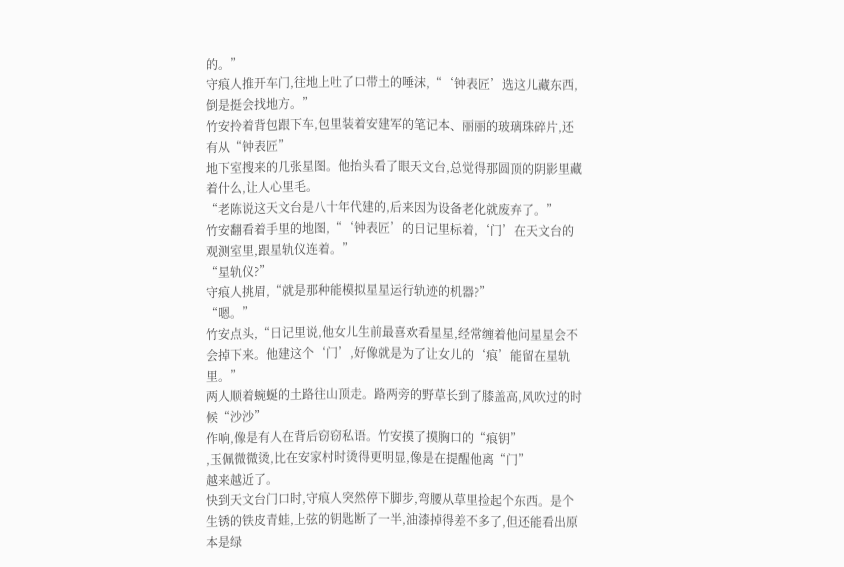的。”
守痕人推开车门,往地上吐了口带土的唾沫,“‘钟表匠’选这儿藏东西,倒是挺会找地方。”
竹安拎着背包跟下车,包里装着安建军的笔记本、丽丽的玻璃珠碎片,还有从“钟表匠”
地下室搜来的几张星图。他抬头看了眼天文台,总觉得那圆顶的阴影里藏着什么,让人心里毛。
“老陈说这天文台是八十年代建的,后来因为设备老化就废弃了。”
竹安翻看着手里的地图,“‘钟表匠’的日记里标着,‘门’在天文台的观测室里,跟星轨仪连着。”
“星轨仪?”
守痕人挑眉,“就是那种能模拟星星运行轨迹的机器?”
“嗯。”
竹安点头,“日记里说,他女儿生前最喜欢看星星,经常缠着他问星星会不会掉下来。他建这个‘门’,好像就是为了让女儿的‘痕’能留在星轨里。”
两人顺着蜿蜒的土路往山顶走。路两旁的野草长到了膝盖高,风吹过的时候“沙沙”
作响,像是有人在背后窃窃私语。竹安摸了摸胸口的“痕钥”
,玉佩微微烫,比在安家村时烫得更明显,像是在提醒他离“门”
越来越近了。
快到天文台门口时,守痕人突然停下脚步,弯腰从草里捡起个东西。是个生锈的铁皮青蛙,上弦的钥匙断了一半,油漆掉得差不多了,但还能看出原本是绿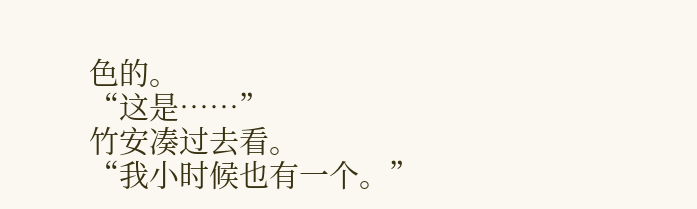色的。
“这是……”
竹安凑过去看。
“我小时候也有一个。”